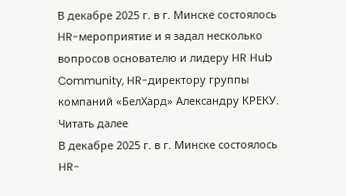В декабре 2025 г. в г. Минске состоялось HR-мероприятие и я задал несколько вопросов основателю и лидеру HR Hub Community, HR-директору группы компаний «БелХард» Александру КРЕКУ.
Читать далее
В декабре 2025 г. в г. Минске состоялось HR-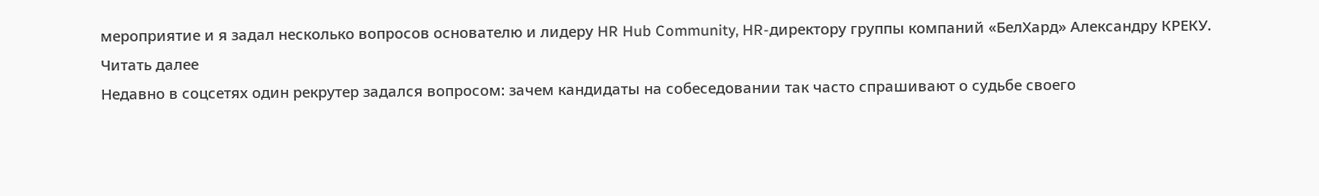мероприятие и я задал несколько вопросов основателю и лидеру HR Hub Community, HR-директору группы компаний «БелХард» Александру КРЕКУ.
Читать далее
Недавно в соцсетях один рекрутер задался вопросом: зачем кандидаты на собеседовании так часто спрашивают о судьбе своего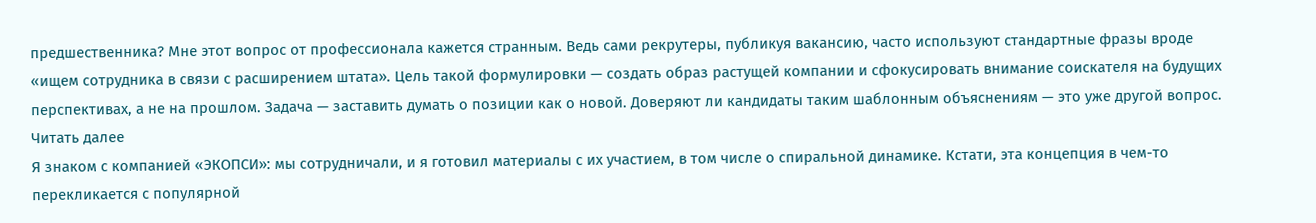предшественника? Мне этот вопрос от профессионала кажется странным. Ведь сами рекрутеры, публикуя вакансию, часто используют стандартные фразы вроде «ищем сотрудника в связи с расширением штата». Цель такой формулировки — создать образ растущей компании и сфокусировать внимание соискателя на будущих перспективах, а не на прошлом. Задача — заставить думать о позиции как о новой. Доверяют ли кандидаты таким шаблонным объяснениям — это уже другой вопрос.
Читать далее
Я знаком с компанией «ЭКОПСИ»: мы сотрудничали, и я готовил материалы с их участием, в том числе о спиральной динамике. Кстати, эта концепция в чем-то перекликается с популярной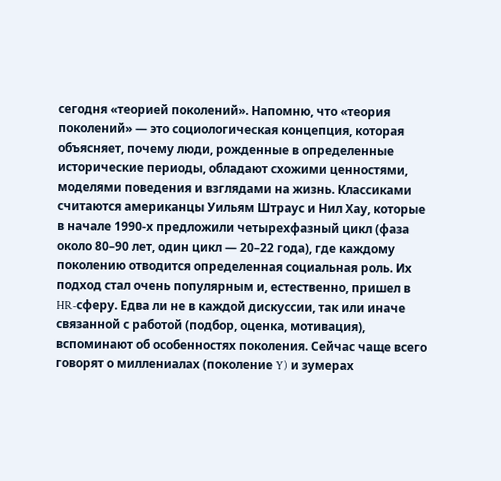сегодня «теорией поколений». Напомню, что «теория поколений» — это социологическая концепция, которая объясняет, почему люди, рожденные в определенные исторические периоды, обладают схожими ценностями, моделями поведения и взглядами на жизнь. Классиками считаются американцы Уильям Штраус и Нил Хау, которые в начале 1990-х предложили четырехфазный цикл (фаза около 80–90 лет, один цикл — 20–22 года), где каждому поколению отводится определенная социальная роль. Их подход стал очень популярным и, естественно, пришел в HR-сферу. Едва ли не в каждой дискуссии, так или иначе связанной с работой (подбор, оценка, мотивация), вспоминают об особенностях поколения. Сейчас чаще всего говорят о миллениалах (поколение Y) и зумерах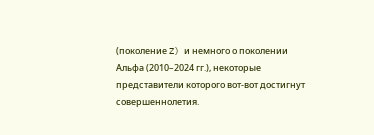(поколение Z) и немного о поколении Альфа (2010–2024 гг.), некоторые представители которого вот-вот достигнут совершеннолетия.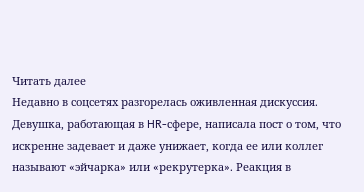Читать далее
Недавно в соцсетях разгорелась оживленная дискуссия. Девушка, работающая в HR-сфере, написала пост о том, что искренне задевает и даже унижает, когда ее или коллег называют «эйчарка» или «рекрутерка». Реакция в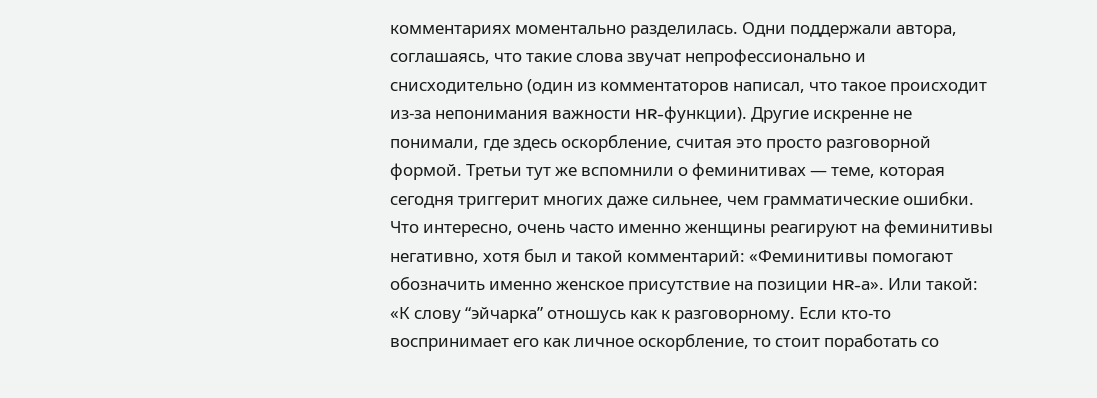комментариях моментально разделилась. Одни поддержали автора, соглашаясь, что такие слова звучат непрофессионально и снисходительно (один из комментаторов написал, что такое происходит из-за непонимания важности HR-функции). Другие искренне не понимали, где здесь оскорбление, считая это просто разговорной формой. Третьи тут же вспомнили о феминитивах — теме, которая сегодня триггерит многих даже сильнее, чем грамматические ошибки. Что интересно, очень часто именно женщины реагируют на феминитивы негативно, хотя был и такой комментарий: «Феминитивы помогают обозначить именно женское присутствие на позиции HR-а». Или такой: «К слову “эйчарка” отношусь как к разговорному. Если кто-то воспринимает его как личное оскорбление, то стоит поработать со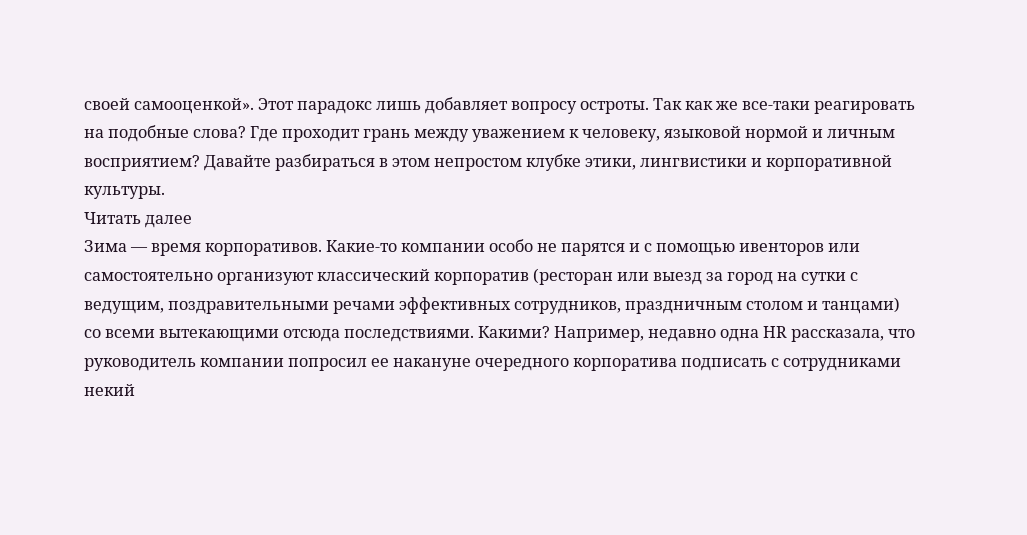своей самооценкой». Этот парадокс лишь добавляет вопросу остроты. Так как же все-таки реагировать на подобные слова? Где проходит грань между уважением к человеку, языковой нормой и личным восприятием? Давайте разбираться в этом непростом клубке этики, лингвистики и корпоративной культуры.
Читать далее
Зима — время корпоративов. Какие-то компании особо не парятся и с помощью ивенторов или самостоятельно организуют классический корпоратив (ресторан или выезд за город на сутки с ведущим, поздравительными речами эффективных сотрудников, праздничным столом и танцами) со всеми вытекающими отсюда последствиями. Какими? Например, недавно одна HR рассказала, что руководитель компании попросил ее накануне очередного корпоратива подписать с сотрудниками некий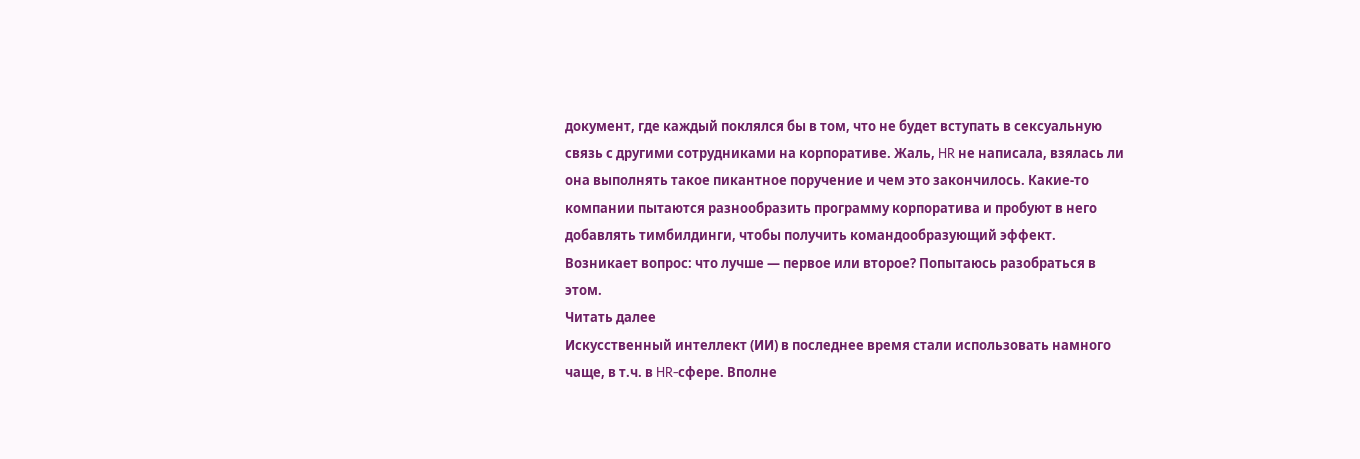документ, где каждый поклялся бы в том, что не будет вступать в сексуальную связь с другими сотрудниками на корпоративе. Жаль, HR не написала, взялась ли она выполнять такое пикантное поручение и чем это закончилось. Какие-то компании пытаются разнообразить программу корпоратива и пробуют в него добавлять тимбилдинги, чтобы получить командообразующий эффект. Возникает вопрос: что лучше — первое или второе? Попытаюсь разобраться в этом.
Читать далее
Искусственный интеллект (ИИ) в последнее время стали использовать намного чаще, в т.ч. в HR-сфере. Вполне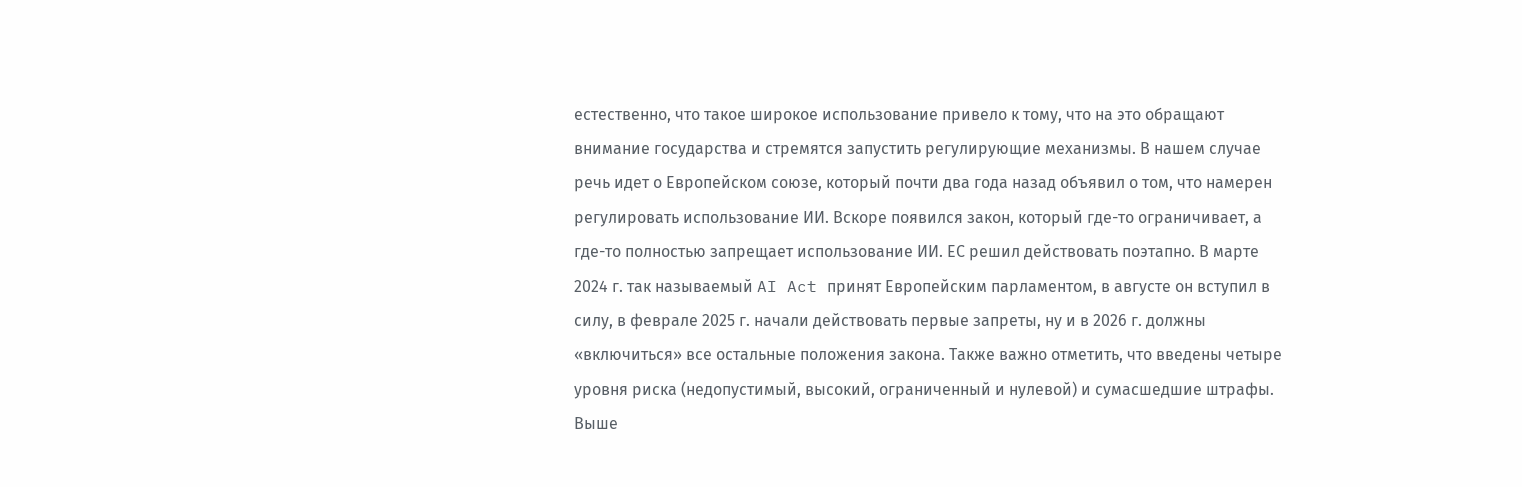естественно, что такое широкое использование привело к тому, что на это обращают внимание государства и стремятся запустить регулирующие механизмы. В нашем случае речь идет о Европейском союзе, который почти два года назад объявил о том, что намерен регулировать использование ИИ. Вскоре появился закон, который где-то ограничивает, а где-то полностью запрещает использование ИИ. ЕС решил действовать поэтапно. В марте 2024 г. так называемый AI Act принят Европейским парламентом, в августе он вступил в силу, в феврале 2025 г. начали действовать первые запреты, ну и в 2026 г. должны «включиться» все остальные положения закона. Также важно отметить, что введены четыре уровня риска (недопустимый, высокий, ограниченный и нулевой) и сумасшедшие штрафы. Выше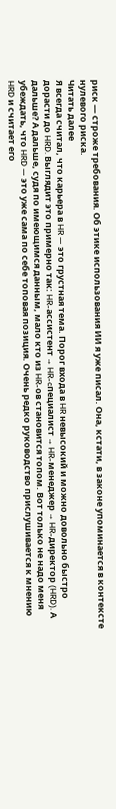риск — строже требования. Об этике использования ИИ я уже писал. Она, кстати, в законе упоминается в контексте нулевого риска.
Читать далее
Я всегда считал, что карьера в HR — это грустная тема. Порог входа в HR невысокий и можно довольно быстро дорасти до HRD. Выглядит это примерно так: HR-ассистент → HR-cпециалист → HR-менеджер → HR-директор (HRD). А дальше? А дальше, судя по имеющимся данным, мало кто из HR-ов становится топом. Вот только не надо меня убеждать, что HRD — это уже сама по себе топовая позиция. Очень редко руководство прислушивается к мнению HRD и считает его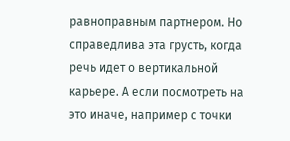равноправным партнером. Но справедлива эта грусть, когда речь идет о вертикальной карьере. А если посмотреть на это иначе, например с точки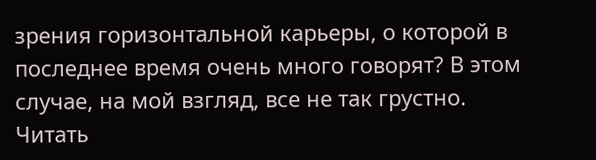зрения горизонтальной карьеры, о которой в последнее время очень много говорят? В этом случае, на мой взгляд, все не так грустно.
Читать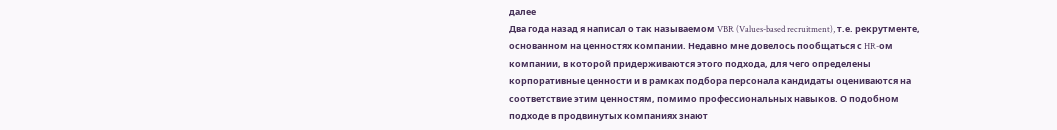далее
Два года назад я написал о так называемом VBR (Values-based recruitment), т.е. рекрутменте, основанном на ценностях компании. Недавно мне довелось пообщаться с HR-ом компании, в которой придерживаются этого подхода, для чего определены корпоративные ценности и в рамках подбора персонала кандидаты оцениваются на соответствие этим ценностям, помимо профессиональных навыков. О подобном подходе в продвинутых компаниях знают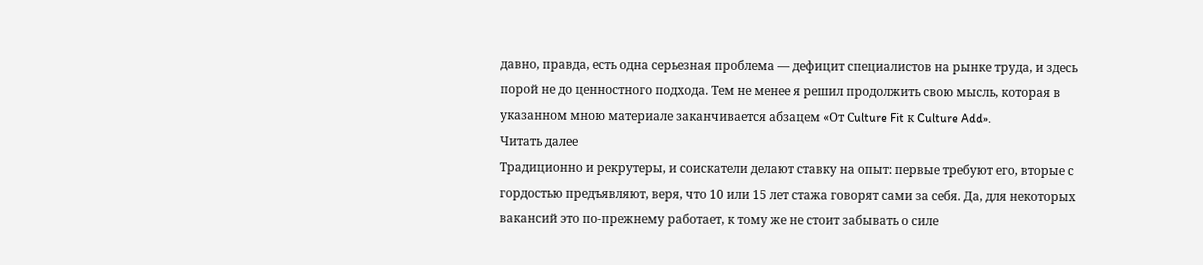давно, правда, есть одна серьезная проблема — дефицит специалистов на рынке труда, и здесь порой не до ценностного подхода. Тем не менее я решил продолжить свою мысль, которая в указанном мною материале заканчивается абзацем «От Сulture Fit к Culture Add».
Читать далее
Традиционно и рекрутеры, и соискатели делают ставку на опыт: первые требуют его, вторые с гордостью предъявляют, веря, что 10 или 15 лет стажа говорят сами за себя. Да, для некоторых вакансий это по-прежнему работает, к тому же не стоит забывать о силе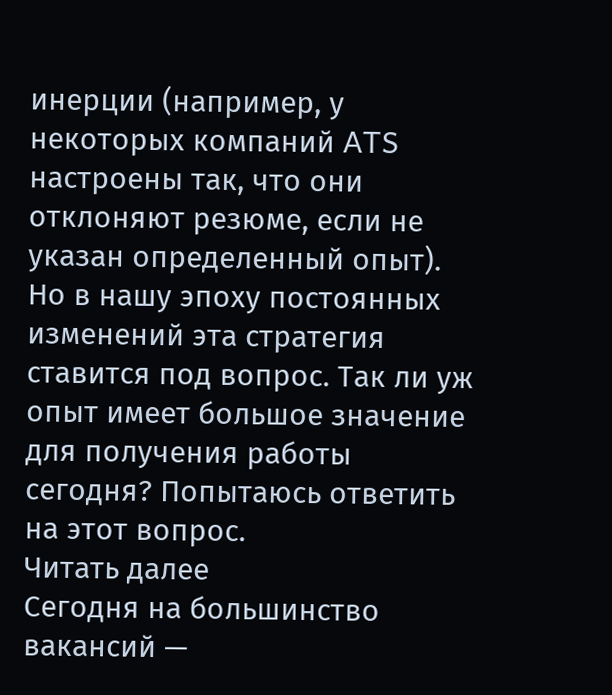инерции (например, у некоторых компаний ATS настроены так, что они отклоняют резюме, если не указан определенный опыт). Но в нашу эпоху постоянных изменений эта стратегия ставится под вопрос. Так ли уж опыт имеет большое значение для получения работы сегодня? Попытаюсь ответить на этот вопрос.
Читать далее
Сегодня на большинство вакансий —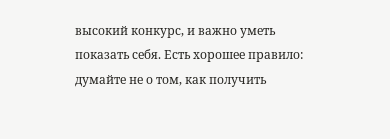высокий конкурс, и важно уметь показать себя. Есть хорошее правило: думайте не о том, как получить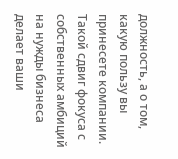должность, а о том, какую пользу вы принесете компании. Такой сдвиг фокуса с собственных амбиций на нужды бизнеса делает ваши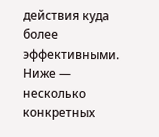действия куда более эффективными. Ниже — несколько конкретных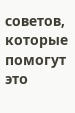советов, которые помогут это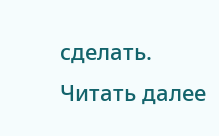сделать.
Читать далее